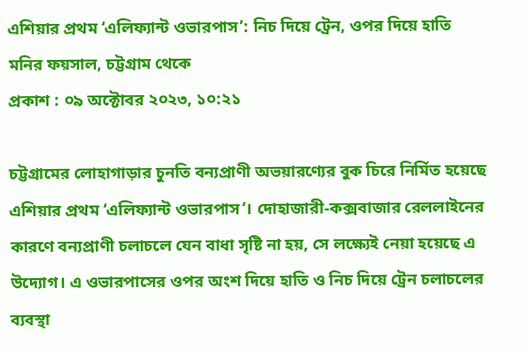এশিয়ার প্রথম ‘এলিফ্যান্ট ওভারপাস’: নিচ দিয়ে ট্রেন, ওপর দিয়ে হাতি
মনির ফয়সাল, চট্টগ্রাম থেকে
প্রকাশ : ০৯ অক্টোবর ২০২৩, ১০:২১

চট্টগ্রামের লোহাগাড়ার চুনতি বন্যপ্রাণী অভয়ারণ্যের বুক চিরে নির্মিত হয়েছে এশিয়ার প্রথম ‘এলিফ্যান্ট ওভারপাস’। দোহাজারী-কক্সবাজার রেললাইনের কারণে বন্যপ্রাণী চলাচলে যেন বাধা সৃষ্টি না হয়, সে লক্ষ্যেই নেয়া হয়েছে এ উদ্যোগ। এ ওভারপাসের ওপর অংশ দিয়ে হাতি ও নিচ দিয়ে ট্রেন চলাচলের ব্যবস্থা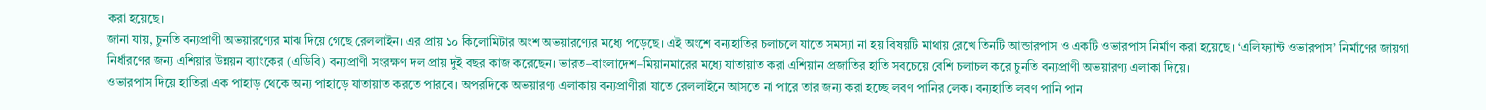করা হয়েছে।
জানা যায়, চুনতি বন্যপ্রাণী অভয়ারণ্যের মাঝ দিয়ে গেছে রেললাইন। এর প্রায় ১০ কিলোমিটার অংশ অভয়ারণ্যের মধ্যে পড়েছে। এই অংশে বন্যহাতির চলাচলে যাতে সমস্যা না হয় বিষয়টি মাথায় রেখে তিনটি আন্ডারপাস ও একটি ওভারপাস নির্মাণ করা হয়েছে। ‘এলিফ্যান্ট ওভারপাস’ নির্মাণের জায়গা নির্ধারণের জন্য এশিয়ার উন্নয়ন ব্যাংকের (এডিবি) বন্যপ্রাণী সংরক্ষণ দল প্রায় দুই বছর কাজ করেছেন। ভারত–বাংলাদেশ–মিয়ানমারের মধ্যে যাতায়াত করা এশিয়ান প্রজাতির হাতি সবচেয়ে বেশি চলাচল করে চুনতি বন্যপ্রাণী অভয়ারণ্য এলাকা দিয়ে।
ওভারপাস দিয়ে হাতিরা এক পাহাড় থেকে অন্য পাহাড়ে যাতায়াত করতে পারবে। অপরদিকে অভয়ারণ্য এলাকায় বন্যপ্রাণীরা যাতে রেললাইনে আসতে না পারে তার জন্য করা হচ্ছে লবণ পানির লেক। বন্যহাতি লবণ পানি পান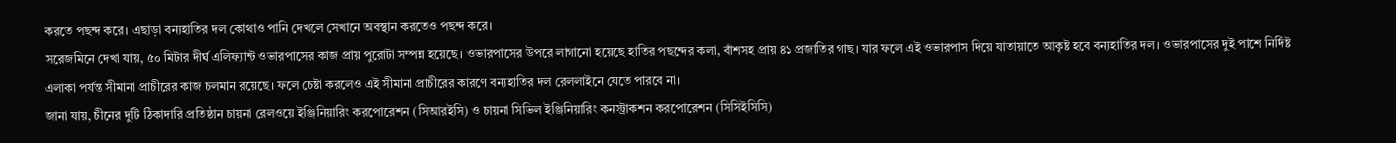করতে পছন্দ করে। এছাড়া বন্যহাতির দল কোথাও পানি দেখলে সেখানে অবস্থান করতেও পছন্দ করে।
সরেজমিনে দেখা যায়, ৫০ মিটার দীর্ঘ এলিফ্যান্ট ওভারপাসের কাজ প্রায় পুরোটা সম্পন্ন হয়েছে। ওভারপাসের উপরে লাগানো হয়েছে হাতির পছন্দের কলা, বাঁশসহ প্রায় ৪১ প্রজাতির গাছ। যার ফলে এই ওভারপাস দিয়ে যাতায়াতে আকৃষ্ট হবে বন্যহাতির দল। ওভারপাসের দুই পাশে নির্দিষ্ট এলাকা পর্যন্ত সীমানা প্রাচীরের কাজ চলমান রয়েছে। ফলে চেষ্টা করলেও এই সীমানা প্রাচীরের কারণে বন্যহাতির দল রেললাইনে যেতে পারবে না।
জানা যায়, চীনের দুটি ঠিকাদারি প্রতিষ্ঠান চায়না রেলওয়ে ইঞ্জিনিয়ারিং করপোরেশন (সিআরইসি) ও চায়না সিভিল ইঞ্জিনিয়ারিং কনস্ট্রাকশন করপোরেশন (সিসিইসিসি)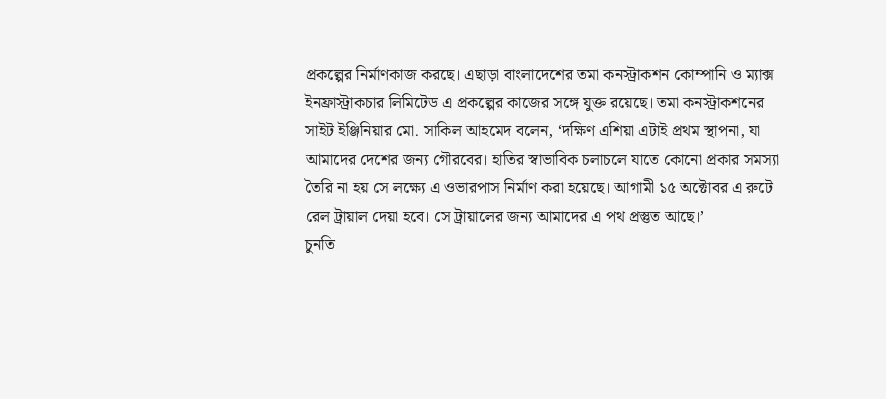প্রকল্পের নির্মাণকাজ করছে। এছাড়া বাংলাদেশের তমা কনস্ট্রাকশন কোম্পানি ও ম্যাক্স ইনফ্রাস্ট্রাকচার লিমিটেড এ প্রকল্পের কাজের সঙ্গে যুক্ত রয়েছে। তমা কনস্ট্রাকশনের সাইট ইঞ্জিনিয়ার মো. সাকিল আহমেদ বলেন, ‘দক্ষিণ এশিয়া এটাই প্রথম স্থাপনা, যা আমাদের দেশের জন্য গৌরবের। হাতির স্বাভাবিক চলাচলে যাতে কোনো প্রকার সমস্যা তৈরি না হয় সে লক্ষ্যে এ ওভারপাস নির্মাণ করা হয়েছে। আগামী ১৫ অক্টোবর এ রুটে রেল ট্রায়াল দেয়া হবে। সে ট্রায়ালের জন্য আমাদের এ পথ প্রস্তুত আছে।’
চুনতি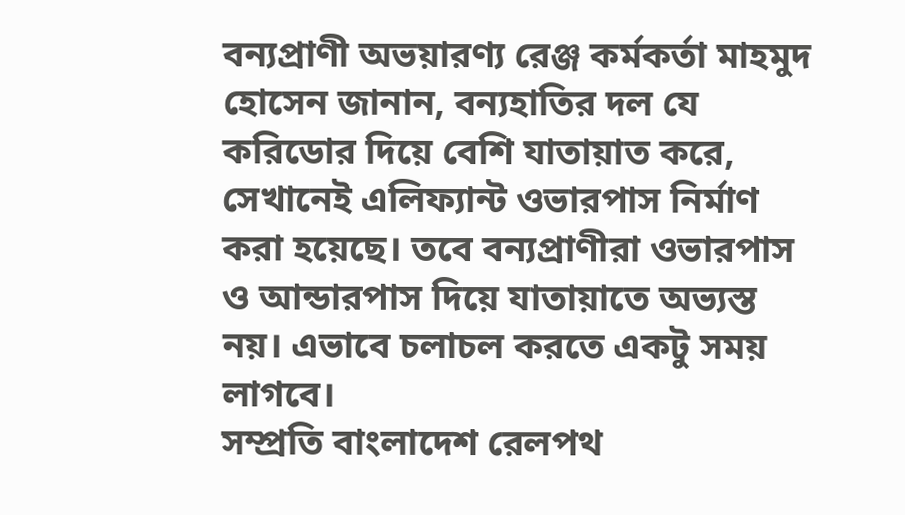বন্যপ্রাণী অভয়ারণ্য রেঞ্জ কর্মকর্তা মাহমুদ হোসেন জানান, বন্যহাতির দল যে করিডোর দিয়ে বেশি যাতায়াত করে, সেখানেই এলিফ্যান্ট ওভারপাস নির্মাণ করা হয়েছে। তবে বন্যপ্রাণীরা ওভারপাস ও আন্ডারপাস দিয়ে যাতায়াতে অভ্যস্ত নয়। এভাবে চলাচল করতে একটু সময় লাগবে।
সম্প্রতি বাংলাদেশ রেলপথ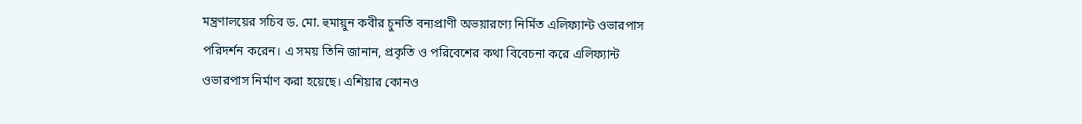মন্ত্রণালয়ের সচিব ড. মো. হুমায়ুন কবীর চুনতি বন্যপ্রাণী অভয়ারণ্যে নির্মিত এলিফ্যান্ট ওভারপাস পরিদর্শন করেন। এ সময় তিনি জানান, প্রকৃতি ও পরিবেশের কথা বিবেচনা করে এলিফ্যান্ট ওভারপাস নির্মাণ করা হয়েছে। এশিয়ার কোনও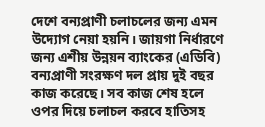দেশে বন্যপ্রাণী চলাচলের জন্য এমন উদ্যোগ নেয়া হয়নি। জায়গা নির্ধারণে জন্য এশীয় উন্নয়ন ব্যাংকের (এডিবি) বন্যপ্রাণী সংরক্ষণ দল প্রায় দুই বছর কাজ করেছে। সব কাজ শেষ হলে ওপর দিয়ে চলাচল করবে হাতিসহ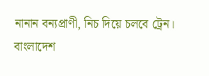নানান বন্যপ্রাণী, নিচ দিয়ে চলবে ট্রেন।
বাংলাদেশ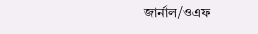জার্নাল/ওএফ